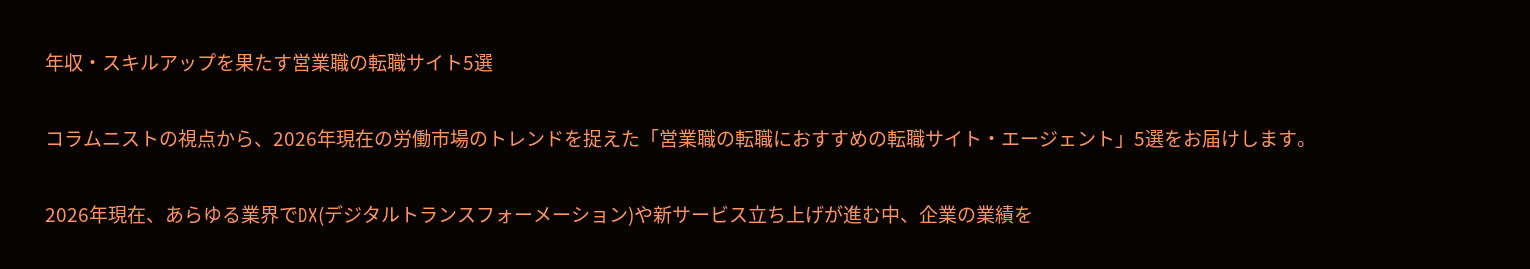年収・スキルアップを果たす営業職の転職サイト5選

コラムニストの視点から、2026年現在の労働市場のトレンドを捉えた「営業職の転職におすすめの転職サイト・エージェント」5選をお届けします。

2026年現在、あらゆる業界でDX(デジタルトランスフォーメーション)や新サービス立ち上げが進む中、企業の業績を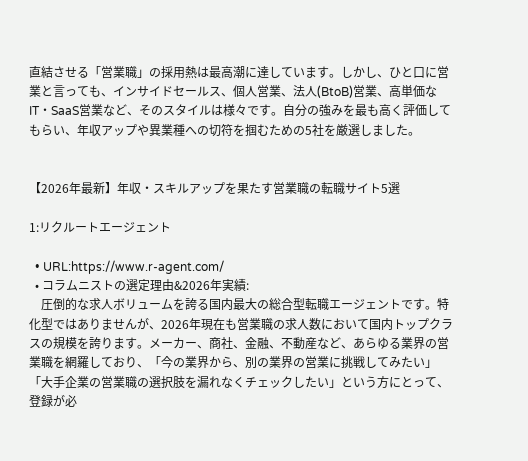直結させる「営業職」の採用熱は最高潮に達しています。しかし、ひと口に営業と言っても、インサイドセールス、個人営業、法人(BtoB)営業、高単価なIT・SaaS営業など、そのスタイルは様々です。自分の強みを最も高く評価してもらい、年収アップや異業種への切符を掴むための5社を厳選しました。


【2026年最新】年収・スキルアップを果たす営業職の転職サイト5選

1:リクルートエージェント

  • URL:https://www.r-agent.com/
  • コラムニストの選定理由&2026年実績:
    圧倒的な求人ボリュームを誇る国内最大の総合型転職エージェントです。特化型ではありませんが、2026年現在も営業職の求人数において国内トップクラスの規模を誇ります。メーカー、商社、金融、不動産など、あらゆる業界の営業職を網羅しており、「今の業界から、別の業界の営業に挑戦してみたい」「大手企業の営業職の選択肢を漏れなくチェックしたい」という方にとって、登録が必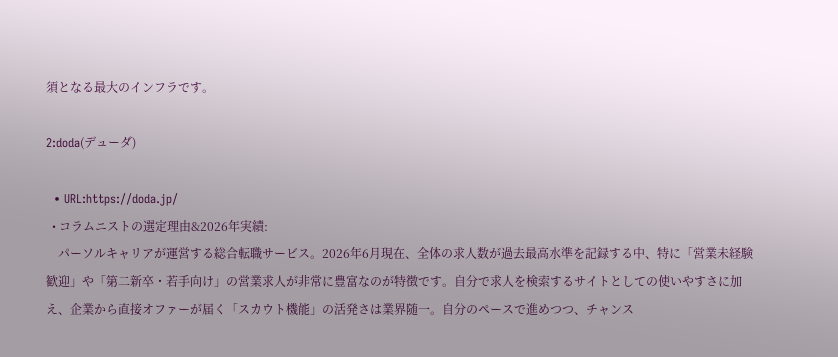須となる最大のインフラです。

2:doda(デューダ)

  • URL:https://doda.jp/
  • コラムニストの選定理由&2026年実績:
    パーソルキャリアが運営する総合転職サービス。2026年6月現在、全体の求人数が過去最高水準を記録する中、特に「営業未経験歓迎」や「第二新卒・若手向け」の営業求人が非常に豊富なのが特徴です。自分で求人を検索するサイトとしての使いやすさに加え、企業から直接オファーが届く「スカウト機能」の活発さは業界随一。自分のペースで進めつつ、チャンス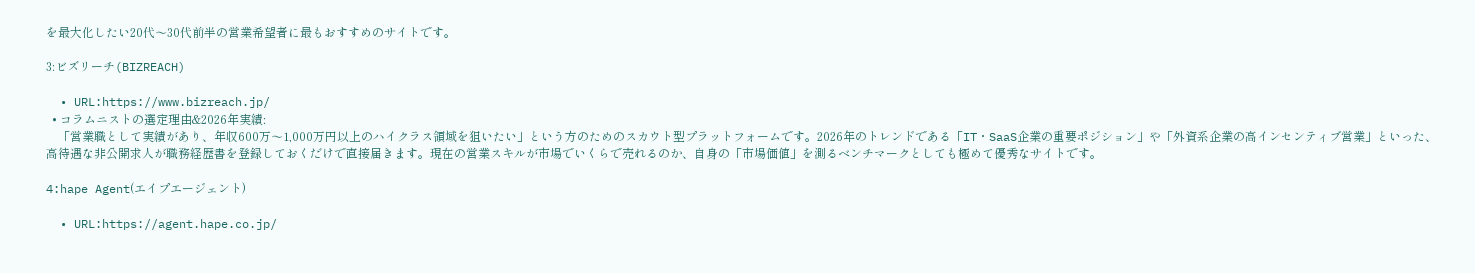を最大化したい20代〜30代前半の営業希望者に最もおすすめのサイトです。

3:ビズリーチ(BIZREACH)

  • URL:https://www.bizreach.jp/
  • コラムニストの選定理由&2026年実績:
    「営業職として実績があり、年収600万〜1,000万円以上のハイクラス領域を狙いたい」という方のためのスカウト型プラットフォームです。2026年のトレンドである「IT・SaaS企業の重要ポジション」や「外資系企業の高インセンティブ営業」といった、高待遇な非公開求人が職務経歴書を登録しておくだけで直接届きます。現在の営業スキルが市場でいくらで売れるのか、自身の「市場価値」を測るベンチマークとしても極めて優秀なサイトです。

4:hape Agent(エイプエージェント)

  • URL:https://agent.hape.co.jp/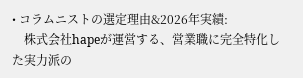• コラムニストの選定理由&2026年実績:
    株式会社hapeが運営する、営業職に完全特化した実力派の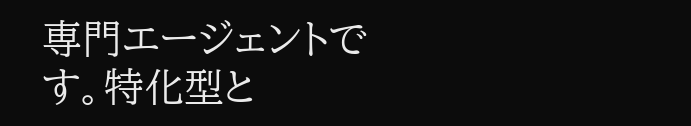専門エージェントです。特化型と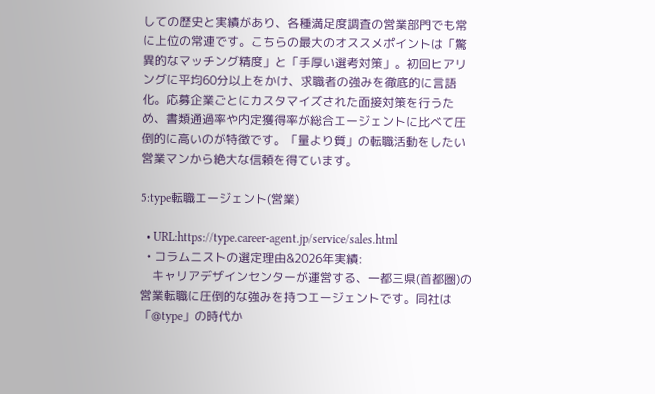しての歴史と実績があり、各種満足度調査の営業部門でも常に上位の常連です。こちらの最大のオススメポイントは「驚異的なマッチング精度」と「手厚い選考対策」。初回ヒアリングに平均60分以上をかけ、求職者の強みを徹底的に言語化。応募企業ごとにカスタマイズされた面接対策を行うため、書類通過率や内定獲得率が総合エージェントに比べて圧倒的に高いのが特徴です。「量より質」の転職活動をしたい営業マンから絶大な信頼を得ています。

5:type転職エージェント(営業)

  • URL:https://type.career-agent.jp/service/sales.html
  • コラムニストの選定理由&2026年実績:
    キャリアデザインセンターが運営する、一都三県(首都圏)の営業転職に圧倒的な強みを持つエージェントです。同社は「@type」の時代か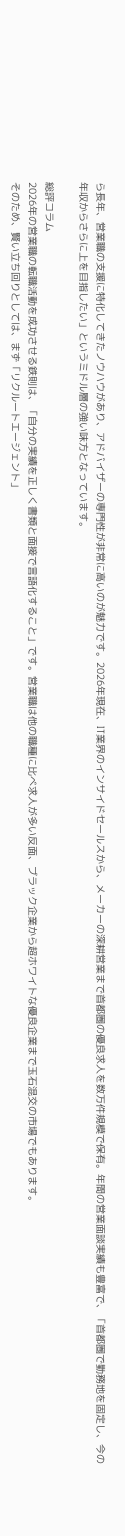ら長年、営業職の支援に特化してきたノウハウがあり、アドバイザーの専門性が非常に高いのが魅力です。2026年現在、IT業界のインサイドセールスから、メーカーの深耕営業まで首都圏の優良求人を数万件規模で保有。年間の営業面談実績も豊富で、「首都圏で勤務地を固定し、今の年収からさらに上を目指したい」というミドル層の強い味方となっています。

総評コラム
2026年の営業職の転職活動を成功させる鉄則は、「自分の実績を正しく書類と面接で言語化すること」です。営業職は他の職種に比べ求人が多い反面、ブラック企業から超ホワイトな優良企業まで玉石混交の市場でもあります。
そのため、賢い立ち回りとしては、まず「リクルートエージェント」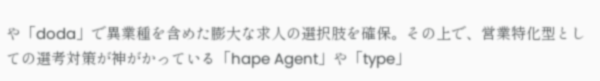や「doda」で異業種を含めた膨大な求人の選択肢を確保。その上で、営業特化型としての選考対策が神がかっている「hape Agent」や「type」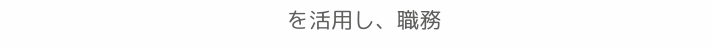を活用し、職務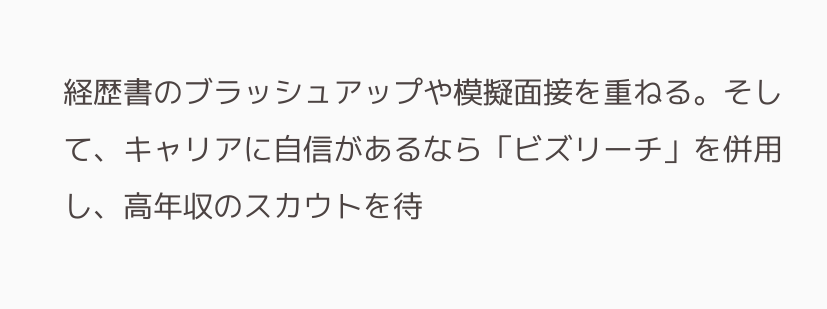経歴書のブラッシュアップや模擬面接を重ねる。そして、キャリアに自信があるなら「ビズリーチ」を併用し、高年収のスカウトを待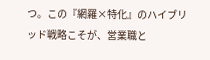つ。この『網羅×特化』のハイブリッド戦略こそが、営業職と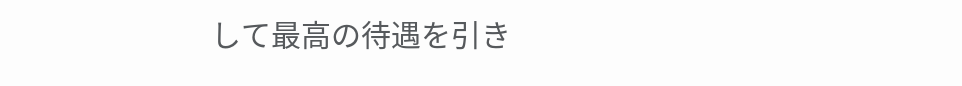して最高の待遇を引き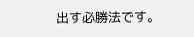出す必勝法です。